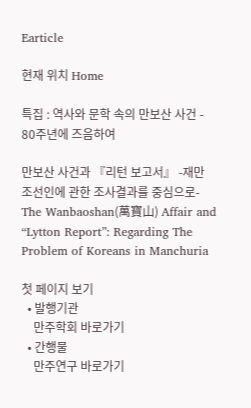Earticle

현재 위치 Home

특집 : 역사와 문학 속의 만보산 사건 - 80주년에 즈음하여

만보산 사건과 『리턴 보고서』 -재만 조선인에 관한 조사결과를 중심으로-
The Wanbaoshan(萬寶山) Affair and “Lytton Report”: Regarding The Problem of Koreans in Manchuria

첫 페이지 보기
  • 발행기관
    만주학회 바로가기
  • 간행물
    만주연구 바로가기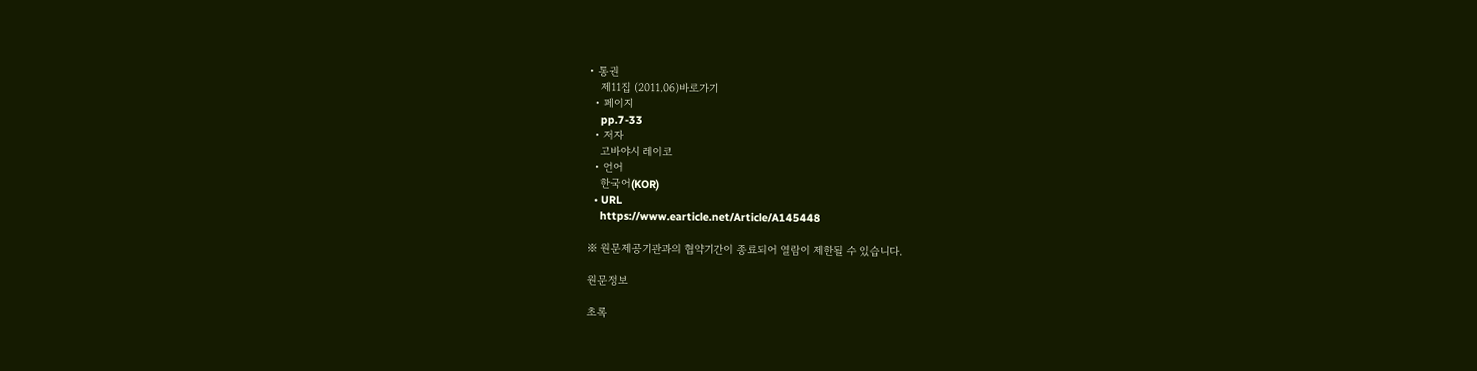• 통권
    제11집 (2011.06)바로가기
  • 페이지
    pp.7-33
  • 저자
    고바야시 레이코
  • 언어
    한국어(KOR)
  • URL
    https://www.earticle.net/Article/A145448

※ 원문제공기관과의 협약기간이 종료되어 열람이 제한될 수 있습니다.

원문정보

초록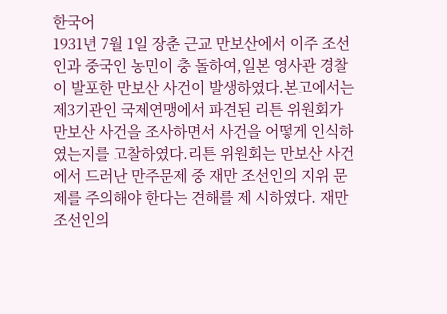한국어
1931년 7월 1일 장춘 근교 만보산에서 이주 조선인과 중국인 농민이 충 돌하여,일본 영사관 경찰이 발포한 만보산 사건이 발생하였다.본고에서는 제3기관인 국제연맹에서 파견된 리튼 위원회가 만보산 사건을 조사하면서 사건을 어떻게 인식하였는지를 고찰하였다.리튼 위원회는 만보산 사건에서 드러난 만주문제 중 재만 조선인의 지위 문제를 주의해야 한다는 견해를 제 시하였다. 재만 조선인의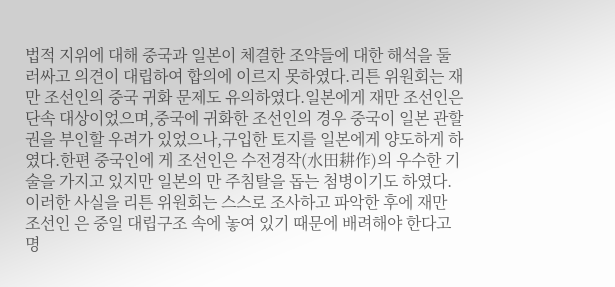법적 지위에 대해 중국과 일본이 체결한 조약들에 대한 해석을 둘러싸고 의견이 대립하여 합의에 이르지 못하였다.리튼 위원회는 재만 조선인의 중국 귀화 문제도 유의하였다.일본에게 재만 조선인은 단속 대상이었으며,중국에 귀화한 조선인의 경우 중국이 일본 관할권을 부인할 우려가 있었으나,구입한 토지를 일본에게 양도하게 하였다.한편 중국인에 게 조선인은 수전경작(水田耕作)의 우수한 기술을 가지고 있지만 일본의 만 주침탈을 돕는 첨병이기도 하였다. 이러한 사실을 리튼 위원회는 스스로 조사하고 파악한 후에 재만 조선인 은 중일 대립구조 속에 놓여 있기 때문에 배려해야 한다고 명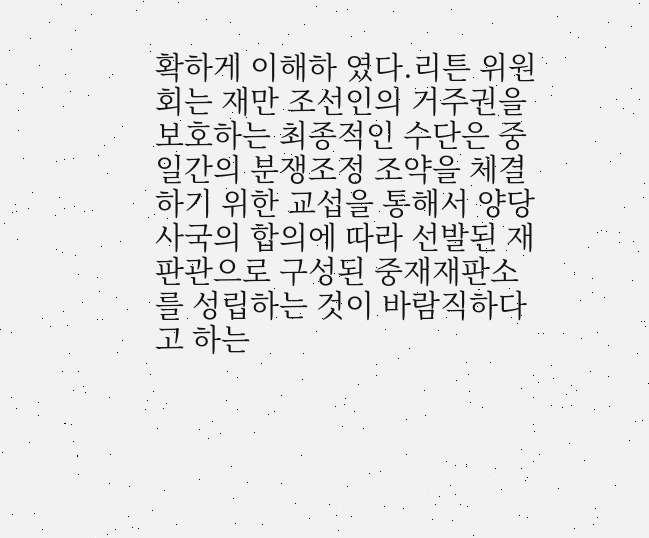확하게 이해하 였다.리튼 위원회는 재만 조선인의 거주권을 보호하는 최종적인 수단은 중 일간의 분쟁조정 조약을 체결하기 위한 교섭을 통해서 양당사국의 합의에 따라 선발된 재판관으로 구성된 중재재판소를 성립하는 것이 바람직하다고 하는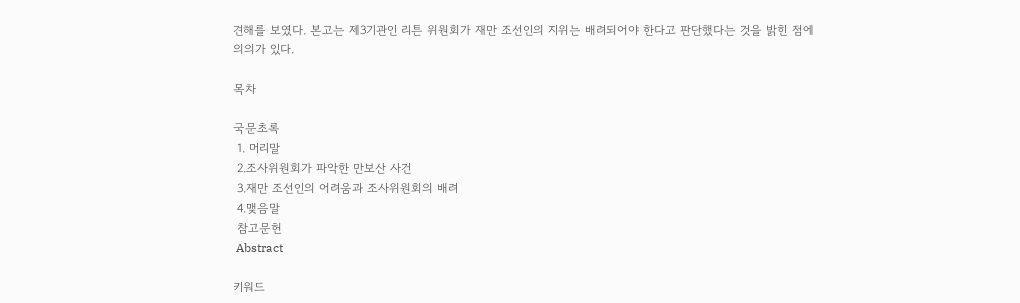견해를 보였다. 본고는 제3기관인 리튼 위원회가 재만 조선인의 지위는 배려되어야 한다고 판단했다는 것을 밝힌 점에 의의가 있다.

목차

국문초록
 1. 머리말
 2.조사위원회가 파악한 만보산 사건
 3.재만 조선인의 어려움과 조사위원회의 배려
 4.맺음말
 참고문헌
 Abstract

키워드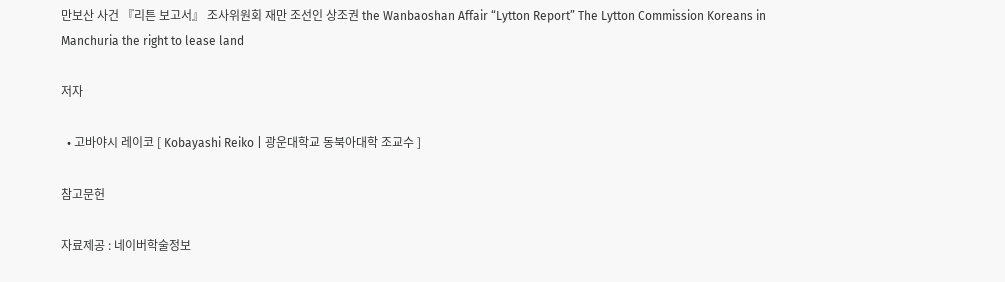만보산 사건 『리튼 보고서』 조사위원회 재만 조선인 상조권 the Wanbaoshan Affair “Lytton Report” The Lytton Commission Koreans in Manchuria the right to lease land

저자

  • 고바야시 레이코 [ Kobayashi Reiko | 광운대학교 동북아대학 조교수 ]

참고문헌

자료제공 : 네이버학술정보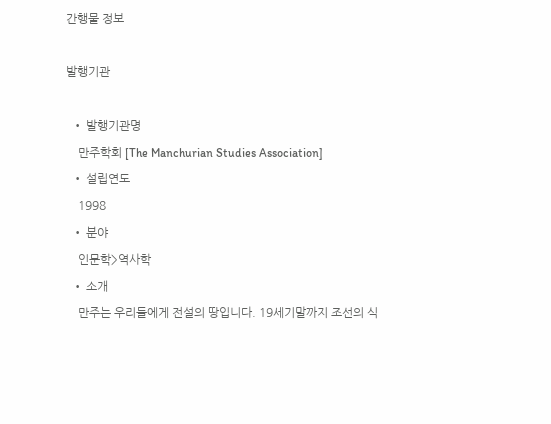간행물 정보

발행기관

  • 발행기관명
    만주학회 [The Manchurian Studies Association]
  • 설립연도
    1998
  • 분야
    인문학>역사학
  • 소개
    만주는 우리들에게 전설의 땅입니다. 19세기말까지 조선의 식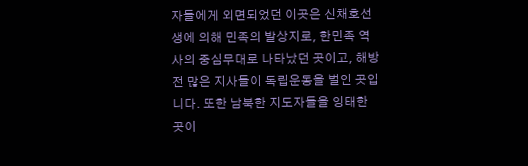자들에게 외면되었던 이곳은 신채호선생에 의해 민족의 발상지로, 한민족 역사의 중심무대로 나타났던 곳이고, 해방전 많은 지사들이 독립운동을 벌인 곳입니다. 또한 남북한 지도자들을 잉태한 곳이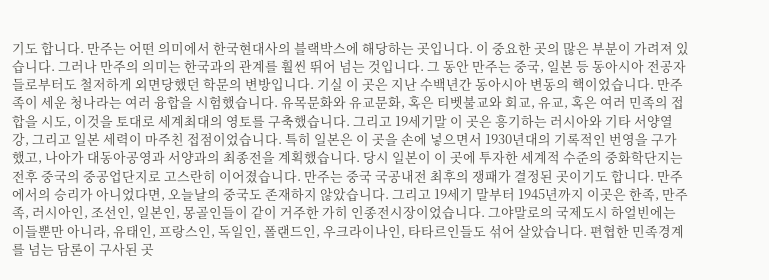기도 합니다. 만주는 어떤 의미에서 한국현대사의 블랙박스에 해당하는 곳입니다. 이 중요한 곳의 많은 부분이 가려져 있습니다. 그러나 만주의 의미는 한국과의 관계를 훨씬 뛰어 넘는 것입니다. 그 동안 만주는 중국, 일본 등 동아시아 전공자들로부터도 철저하게 외면당했던 학문의 변방입니다. 기실 이 곳은 지난 수백년간 동아시아 변동의 핵이었습니다. 만주족이 세운 청나라는 여러 융합을 시험했습니다. 유목문화와 유교문화, 혹은 티벳불교와 회교, 유교, 혹은 여러 민족의 접합을 시도, 이것을 토대로 세계최대의 영토를 구축했습니다. 그리고 19세기말 이 곳은 흥기하는 러시아와 기타 서양열강, 그리고 일본 세력이 마주친 접점이었습니다. 특히 일본은 이 곳을 손에 넣으면서 1930년대의 기록적인 번영을 구가했고, 나아가 대동아공영과 서양과의 최종전을 계획했습니다. 당시 일본이 이 곳에 투자한 세계적 수준의 중화학단지는 전후 중국의 중공업단지로 고스란히 이어졌습니다. 만주는 중국 국공내전 최후의 쟁패가 결정된 곳이기도 합니다. 만주에서의 승리가 아니었다면, 오늘날의 중국도 존재하지 않았습니다. 그리고 19세기 말부터 1945년까지 이곳은 한족, 만주족, 러시아인, 조선인, 일본인, 몽골인들이 같이 거주한 가히 인종전시장이었습니다. 그야말로의 국제도시 하얼빈에는 이들뿐만 아니라, 유태인, 프랑스인, 독일인, 폴랜드인, 우크라이나인, 타타르인들도 섞어 살았습니다. 편협한 민족경계를 넘는 담론이 구사된 곳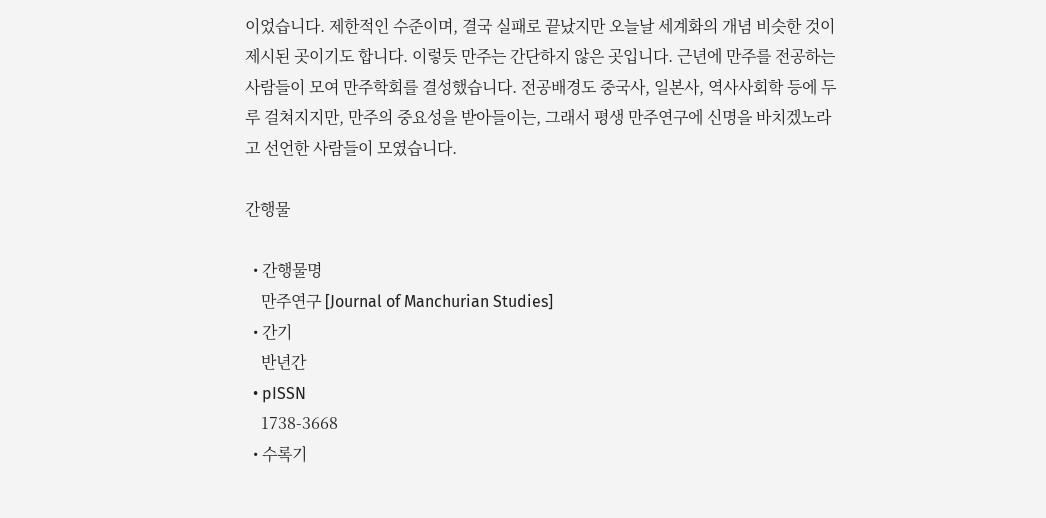이었습니다. 제한적인 수준이며, 결국 실패로 끝났지만 오늘날 세계화의 개념 비슷한 것이 제시된 곳이기도 합니다. 이렇듯 만주는 간단하지 않은 곳입니다. 근년에 만주를 전공하는 사람들이 모여 만주학회를 결성했습니다. 전공배경도 중국사, 일본사, 역사사회학 등에 두루 걸쳐지지만, 만주의 중요성을 받아들이는, 그래서 평생 만주연구에 신명을 바치겠노라고 선언한 사람들이 모였습니다.

간행물

  • 간행물명
    만주연구 [Journal of Manchurian Studies]
  • 간기
    반년간
  • pISSN
    1738-3668
  • 수록기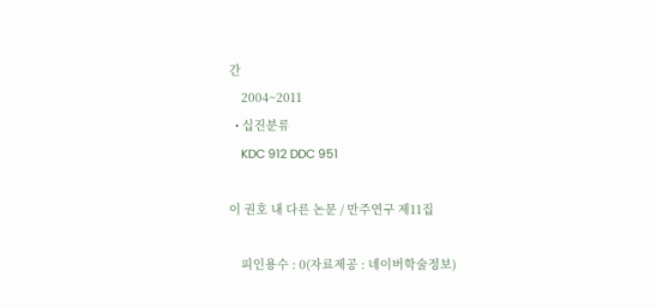간
    2004~2011
  • 십진분류
    KDC 912 DDC 951

이 권호 내 다른 논문 / 만주연구 제11집

    피인용수 : 0(자료제공 : 네이버학술정보)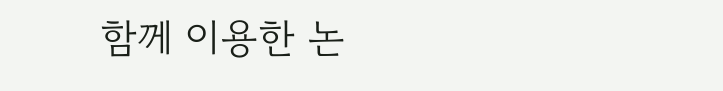함께 이용한 논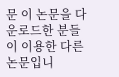문 이 논문을 다운로드한 분들이 이용한 다른 논문입니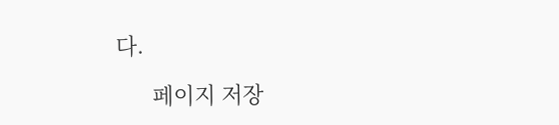다.

      페이지 저장